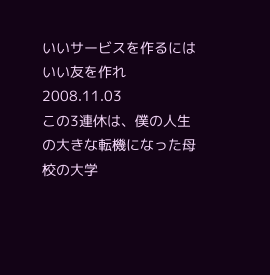いいサービスを作るにはいい友を作れ
2008.11.03
この3連休は、僕の人生の大きな転機になった母校の大学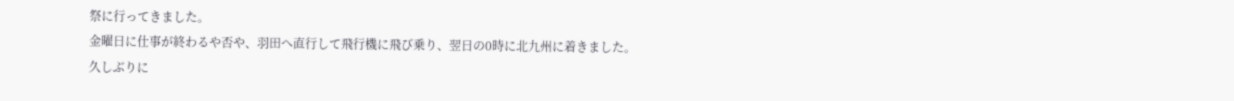祭に行ってきました。
金曜日に仕事が終わるや否や、羽田へ直行して飛行機に飛び乗り、翌日の0時に北九州に着きました。
久しぶりに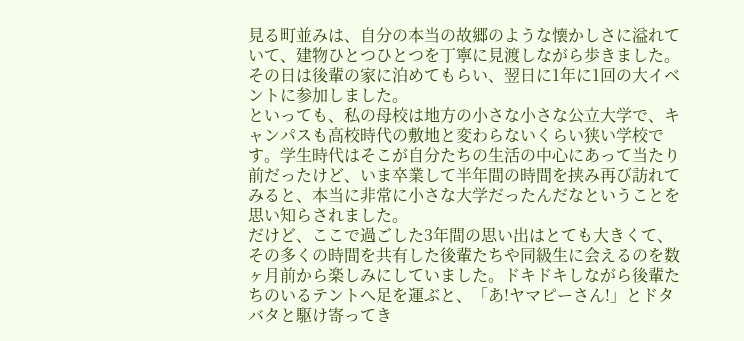見る町並みは、自分の本当の故郷のような懐かしさに溢れていて、建物ひとつひとつを丁寧に見渡しながら歩きました。その日は後輩の家に泊めてもらい、翌日に1年に1回の大イベントに参加しました。
といっても、私の母校は地方の小さな小さな公立大学で、キャンパスも高校時代の敷地と変わらないくらい狭い学校です。学生時代はそこが自分たちの生活の中心にあって当たり前だったけど、いま卒業して半年間の時間を挟み再び訪れてみると、本当に非常に小さな大学だったんだなということを思い知らされました。
だけど、ここで過ごした3年間の思い出はとても大きくて、その多くの時間を共有した後輩たちや同級生に会えるのを数ヶ月前から楽しみにしていました。ドキドキしながら後輩たちのいるテントへ足を運ぶと、「あ!ヤマピーさん!」とドタバタと駆け寄ってき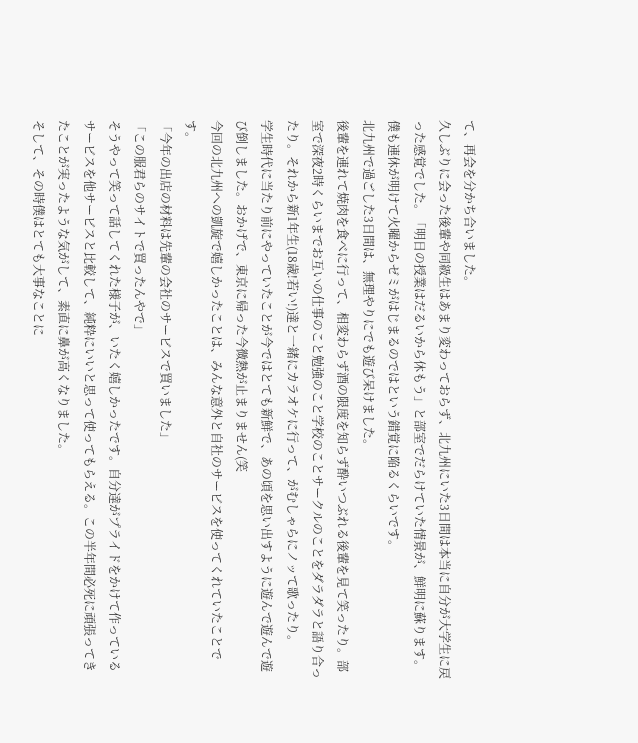て、再会を分かち合いました。
久しぶりに会った後輩や同級生はあまり変わっておらず、北九州にいた3日間は本当に自分が大学生に戻った感覚でした。「明日の授業はだるいから休もう」と部室でだらけていた情景が、鮮明に蘇ります。僕も連休が明けて火曜からゼミがはじまるのではという錯覚に陥るくらいです。
北九州で過ごした3日間は、無理やりにでも遊び呆けました。
後輩を連れて焼肉を食べに行って、相変わらず酒の限度を知らず酔いつぶれる後輩を見て笑ったり。部室で深夜2時くらいまでお互いの仕事のこと勉強のこと学校のことサークルのことをダラダラと語り合ったり。それから新1年生(18歳!若い!)達と一緒にカラオケに行って、がむしゃらにノッて歌ったり。
学生時代に当たり前にやっていたことが今ではとても新鮮で、あの頃を思い出すように遊んで遊んで遊び倒しました。おかげで、東京に帰った今微熱が止まりません(笑
今回の北九州への凱旋で嬉しかったことは、みんな意外と自社のサービスを使ってくれていたことです。
「今年の出店の材料は先輩の会社のサービスで買いました」
「この服君らのサイトで買ったんやで」
そうやって笑って話してくれた様子が、いたく嬉しかったです。自分達がプライドをかけて作っているサービスを他サービスと比較して、純粋にいいと思って使ってもらえる。この半年間必死に頑張ってきたことが実ったような気がして、素直に鼻が高くなりました。
そして、その時僕はとても大事なことに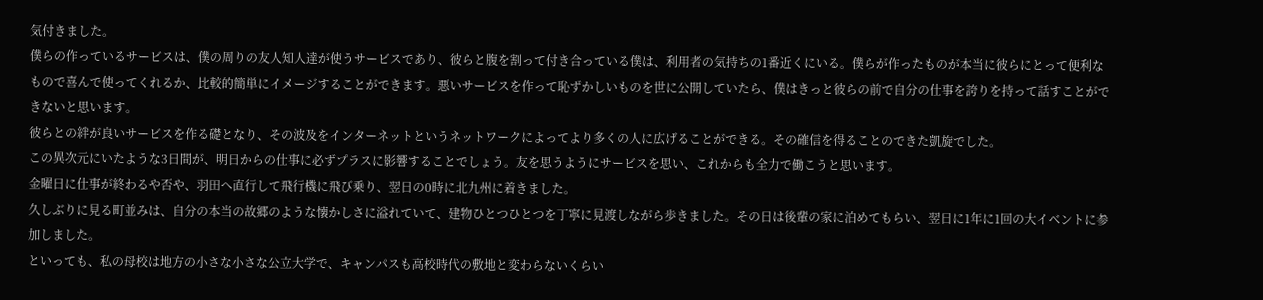気付きました。
僕らの作っているサービスは、僕の周りの友人知人達が使うサービスであり、彼らと腹を割って付き合っている僕は、利用者の気持ちの1番近くにいる。僕らが作ったものが本当に彼らにとって便利なもので喜んで使ってくれるか、比較的簡単にイメージすることができます。悪いサービスを作って恥ずかしいものを世に公開していたら、僕はきっと彼らの前で自分の仕事を誇りを持って話すことができないと思います。
彼らとの絆が良いサービスを作る礎となり、その波及をインターネットというネットワークによってより多くの人に広げることができる。その確信を得ることのできた凱旋でした。
この異次元にいたような3日間が、明日からの仕事に必ずプラスに影響することでしょう。友を思うようにサービスを思い、これからも全力で働こうと思います。
金曜日に仕事が終わるや否や、羽田へ直行して飛行機に飛び乗り、翌日の0時に北九州に着きました。
久しぶりに見る町並みは、自分の本当の故郷のような懐かしさに溢れていて、建物ひとつひとつを丁寧に見渡しながら歩きました。その日は後輩の家に泊めてもらい、翌日に1年に1回の大イベントに参加しました。
といっても、私の母校は地方の小さな小さな公立大学で、キャンパスも高校時代の敷地と変わらないくらい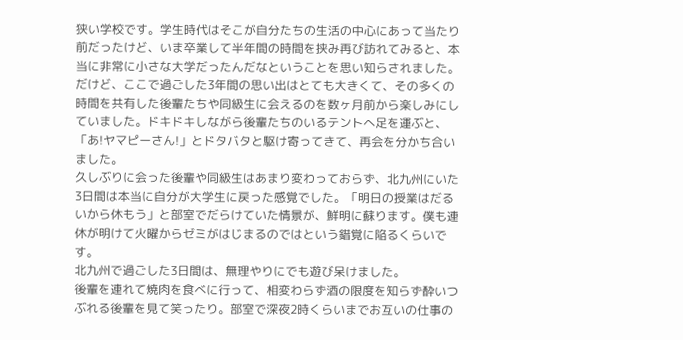狭い学校です。学生時代はそこが自分たちの生活の中心にあって当たり前だったけど、いま卒業して半年間の時間を挟み再び訪れてみると、本当に非常に小さな大学だったんだなということを思い知らされました。
だけど、ここで過ごした3年間の思い出はとても大きくて、その多くの時間を共有した後輩たちや同級生に会えるのを数ヶ月前から楽しみにしていました。ドキドキしながら後輩たちのいるテントへ足を運ぶと、「あ!ヤマピーさん!」とドタバタと駆け寄ってきて、再会を分かち合いました。
久しぶりに会った後輩や同級生はあまり変わっておらず、北九州にいた3日間は本当に自分が大学生に戻った感覚でした。「明日の授業はだるいから休もう」と部室でだらけていた情景が、鮮明に蘇ります。僕も連休が明けて火曜からゼミがはじまるのではという錯覚に陥るくらいです。
北九州で過ごした3日間は、無理やりにでも遊び呆けました。
後輩を連れて焼肉を食べに行って、相変わらず酒の限度を知らず酔いつぶれる後輩を見て笑ったり。部室で深夜2時くらいまでお互いの仕事の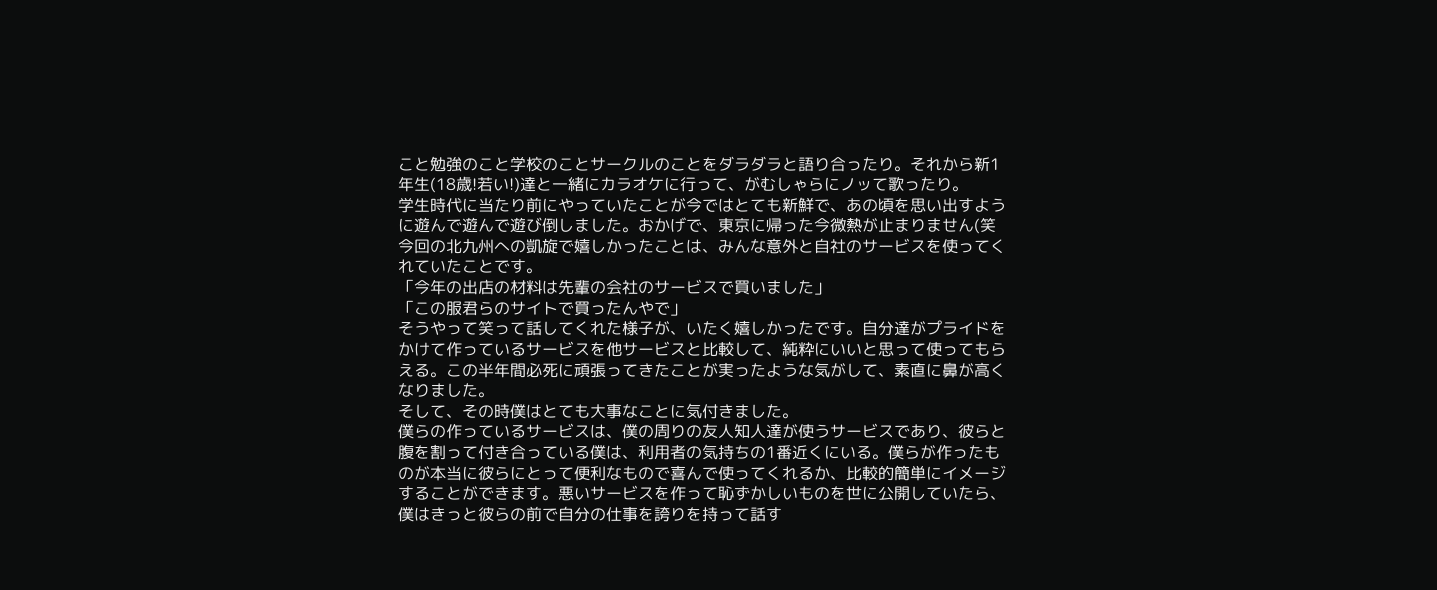こと勉強のこと学校のことサークルのことをダラダラと語り合ったり。それから新1年生(18歳!若い!)達と一緒にカラオケに行って、がむしゃらにノッて歌ったり。
学生時代に当たり前にやっていたことが今ではとても新鮮で、あの頃を思い出すように遊んで遊んで遊び倒しました。おかげで、東京に帰った今微熱が止まりません(笑
今回の北九州への凱旋で嬉しかったことは、みんな意外と自社のサービスを使ってくれていたことです。
「今年の出店の材料は先輩の会社のサービスで買いました」
「この服君らのサイトで買ったんやで」
そうやって笑って話してくれた様子が、いたく嬉しかったです。自分達がプライドをかけて作っているサービスを他サービスと比較して、純粋にいいと思って使ってもらえる。この半年間必死に頑張ってきたことが実ったような気がして、素直に鼻が高くなりました。
そして、その時僕はとても大事なことに気付きました。
僕らの作っているサービスは、僕の周りの友人知人達が使うサービスであり、彼らと腹を割って付き合っている僕は、利用者の気持ちの1番近くにいる。僕らが作ったものが本当に彼らにとって便利なもので喜んで使ってくれるか、比較的簡単にイメージすることができます。悪いサービスを作って恥ずかしいものを世に公開していたら、僕はきっと彼らの前で自分の仕事を誇りを持って話す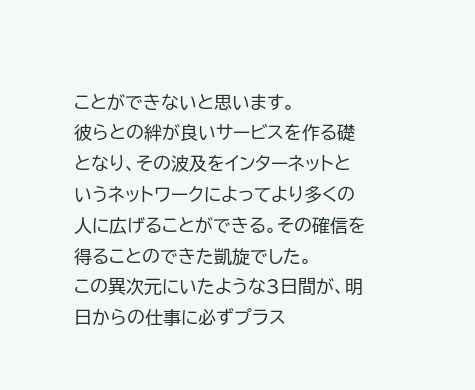ことができないと思います。
彼らとの絆が良いサービスを作る礎となり、その波及をインターネットというネットワークによってより多くの人に広げることができる。その確信を得ることのできた凱旋でした。
この異次元にいたような3日間が、明日からの仕事に必ずプラス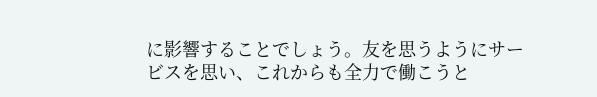に影響することでしょう。友を思うようにサービスを思い、これからも全力で働こうと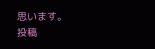思います。
投稿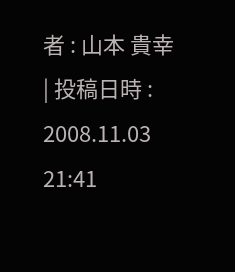者 : 山本 貴幸 | 投稿日時 : 2008.11.03 21:41